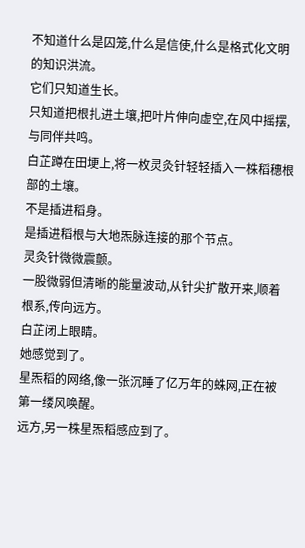不知道什么是囚笼,什么是信使,什么是格式化文明的知识洪流。
它们只知道生长。
只知道把根扎进土壤,把叶片伸向虚空,在风中摇摆,与同伴共鸣。
白芷蹲在田埂上,将一枚灵灸针轻轻插入一株稻穗根部的土壤。
不是插进稻身。
是插进稻根与大地炁脉连接的那个节点。
灵灸针微微震颤。
一股微弱但清晰的能量波动,从针尖扩散开来,顺着根系,传向远方。
白芷闭上眼睛。
她感觉到了。
星炁稻的网络,像一张沉睡了亿万年的蛛网,正在被第一缕风唤醒。
远方,另一株星炁稻感应到了。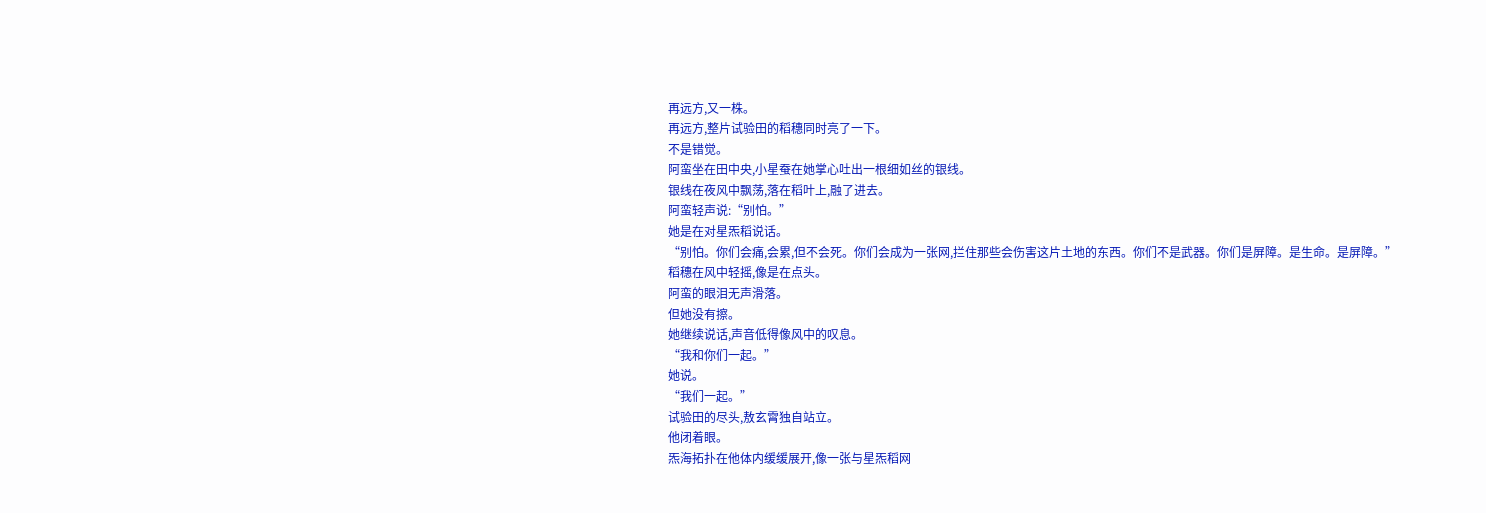再远方,又一株。
再远方,整片试验田的稻穗同时亮了一下。
不是错觉。
阿蛮坐在田中央,小星蚕在她掌心吐出一根细如丝的银线。
银线在夜风中飘荡,落在稻叶上,融了进去。
阿蛮轻声说:“别怕。”
她是在对星炁稻说话。
“别怕。你们会痛,会累,但不会死。你们会成为一张网,拦住那些会伤害这片土地的东西。你们不是武器。你们是屏障。是生命。是屏障。”
稻穗在风中轻摇,像是在点头。
阿蛮的眼泪无声滑落。
但她没有擦。
她继续说话,声音低得像风中的叹息。
“我和你们一起。”
她说。
“我们一起。”
试验田的尽头,敖玄霄独自站立。
他闭着眼。
炁海拓扑在他体内缓缓展开,像一张与星炁稻网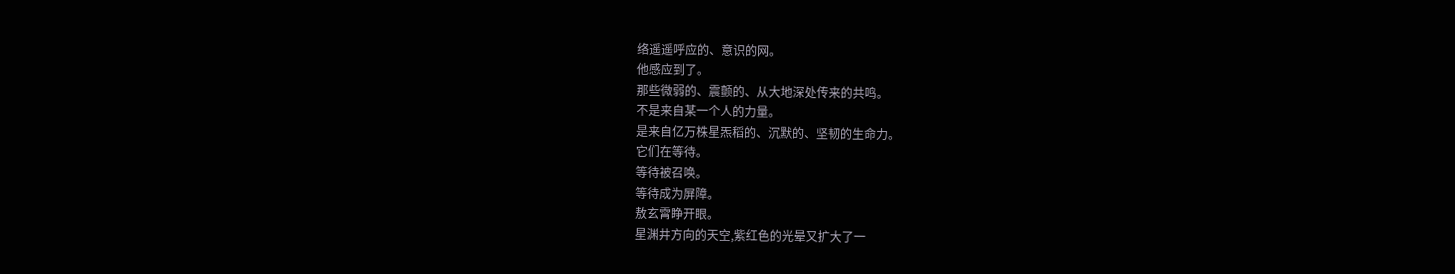络遥遥呼应的、意识的网。
他感应到了。
那些微弱的、震颤的、从大地深处传来的共鸣。
不是来自某一个人的力量。
是来自亿万株星炁稻的、沉默的、坚韧的生命力。
它们在等待。
等待被召唤。
等待成为屏障。
敖玄霄睁开眼。
星渊井方向的天空,紫红色的光晕又扩大了一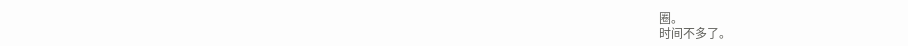圈。
时间不多了。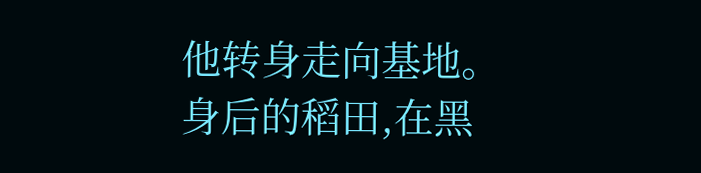他转身走向基地。
身后的稻田,在黑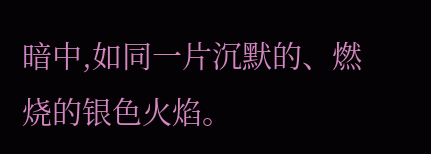暗中,如同一片沉默的、燃烧的银色火焰。